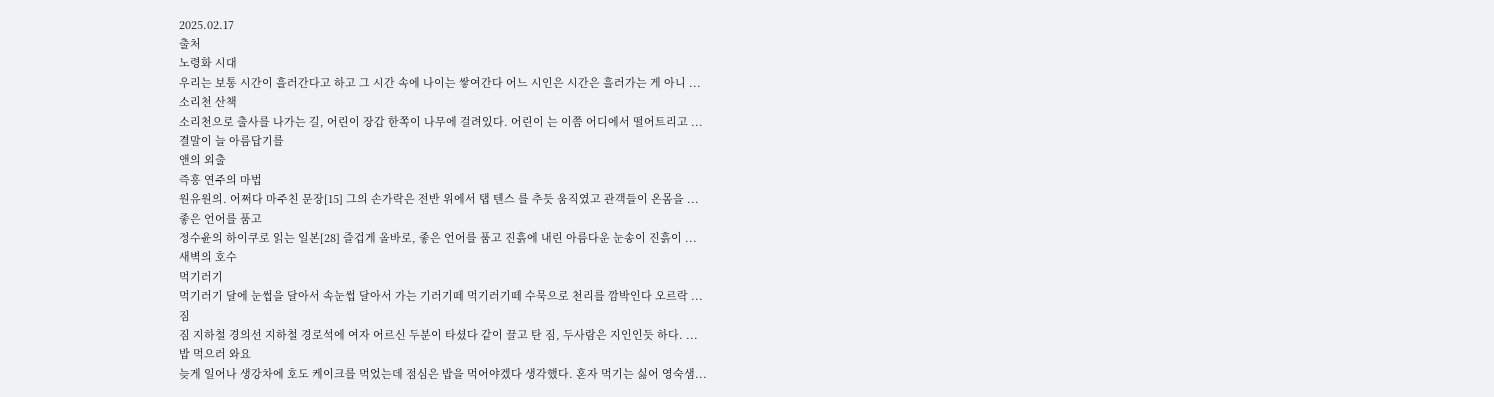2025.02.17
출처
노령화 시대
우리는 보통 시간이 흘러간다고 하고 그 시간 속에 나이는 쌓여간다 어느 시인은 시간은 흘러가는 게 아니 ...
소리천 산책
소리천으로 출사를 나가는 길, 어린이 장갑 한쪽이 나무에 걸려있다. 어린이 는 이쯤 어디에서 떨어트리고 ...
결말이 늘 아름답기를
앤의 외출
즉흥 연주의 마법
원유원의. 어쩌다 마주친 문장[15] 그의 손가락은 전반 위에서 탭 텐스 를 추듯 움직였고 관객들이 온몸을 ...
좋은 언어를 품고
정수윤의 하이쿠로 읽는 일본[28] 즐겁게 올바로, 좋은 언어를 품고 진흙에 내린 아름다운 눈송이 진흙이 ...
새벽의 호수
먹기러기
먹기러기 달에 눈썹을 달아서 속눈썹 달아서 가는 기러기떼 먹기러기떼 수묵으로 천리를 깜박인다 오르락 ...
짐
짐 지하철 경의선 지하철 경로석에 여자 어르신 두분이 타셨다 같이 끌고 탄 짐, 두사람은 지인인듯 하다. ...
밥 먹으러 와요
늦게 일어나 생강차에 호도 케이크를 먹었는데 점심은 밥을 먹어야겠다 생각했다. 혼자 먹기는 싫어 영숙샘...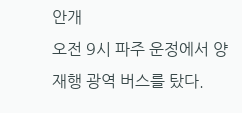안개
오전 9시 파주 운정에서 양재행 광역 버스를 탔다.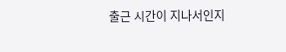출근 시간이 지나서인지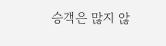승객은 많지 않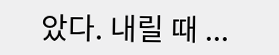았다. 내릴 때 ...